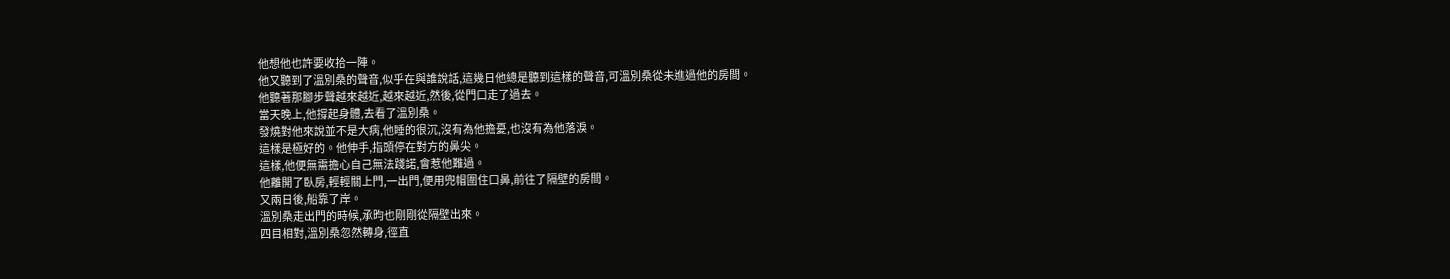他想他也許要收拾一陣。
他又聽到了溫別桑的聲音,似乎在與誰說話,這幾日他總是聽到這樣的聲音,可溫別桑從未進過他的房間。
他聽著那腳步聲越來越近,越來越近,然後,從門口走了過去。
當天晚上,他撐起身體,去看了溫別桑。
發燒對他來說並不是大病,他睡的很沉,沒有為他擔憂,也沒有為他落淚。
這樣是極好的。他伸手,指頭停在對方的鼻尖。
這樣,他便無需擔心自己無法踐諾,會惹他難過。
他離開了臥房,輕輕關上門,一出門,便用兜帽圍住口鼻,前往了隔壁的房間。
又兩日後,船靠了岸。
溫別桑走出門的時候,承昀也剛剛從隔壁出來。
四目相對,溫別桑忽然轉身,徑直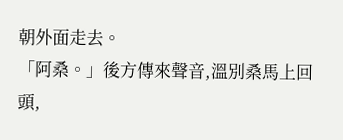朝外面走去。
「阿桑。」後方傳來聲音,溫別桑馬上回頭,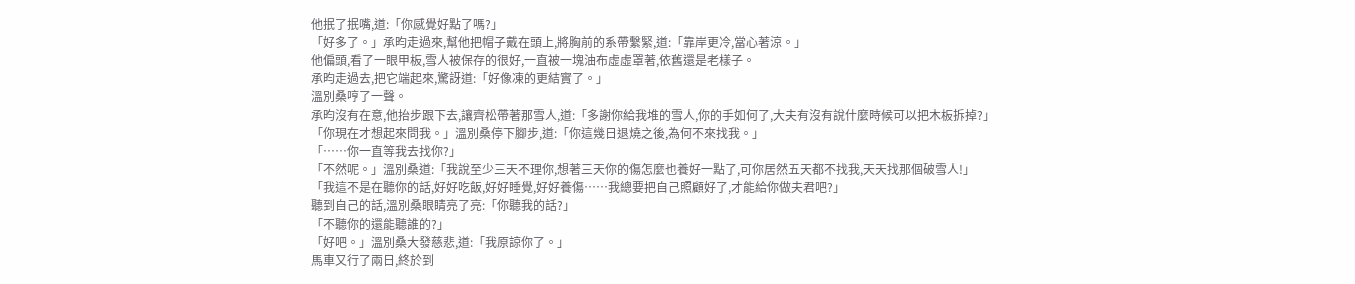他抿了抿嘴,道:「你感覺好點了嗎?」
「好多了。」承昀走過來,幫他把帽子戴在頭上,將胸前的系帶繫緊,道:「靠岸更冷,當心著涼。」
他偏頭,看了一眼甲板,雪人被保存的很好,一直被一塊油布虛虛罩著,依舊還是老樣子。
承昀走過去,把它端起來,驚訝道:「好像凍的更結實了。」
溫別桑哼了一聲。
承昀沒有在意,他抬步跟下去,讓齊松帶著那雪人,道:「多謝你給我堆的雪人,你的手如何了,大夫有沒有說什麼時候可以把木板拆掉?」
「你現在才想起來問我。」溫別桑停下腳步,道:「你這幾日退燒之後,為何不來找我。」
「……你一直等我去找你?」
「不然呢。」溫別桑道:「我說至少三天不理你,想著三天你的傷怎麼也養好一點了,可你居然五天都不找我,天天找那個破雪人!」
「我這不是在聽你的話,好好吃飯,好好睡覺,好好養傷……我總要把自己照顧好了,才能給你做夫君吧?」
聽到自己的話,溫別桑眼睛亮了亮:「你聽我的話?」
「不聽你的還能聽誰的?」
「好吧。」溫別桑大發慈悲,道:「我原諒你了。」
馬車又行了兩日,終於到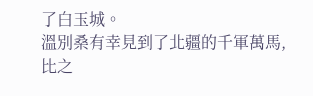了白玉城。
溫別桑有幸見到了北疆的千軍萬馬,比之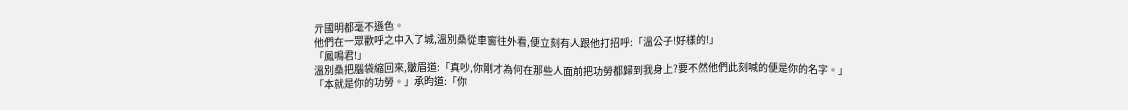亓國明都毫不遜色。
他們在一眾歡呼之中入了城,溫別桑從車窗往外看,便立刻有人跟他打招呼:「溫公子!好樣的!」
「鳳鳴君!」
溫別桑把腦袋縮回來,皺眉道:「真吵,你剛才為何在那些人面前把功勞都歸到我身上?要不然他們此刻喊的便是你的名字。」
「本就是你的功勞。」承昀道:「你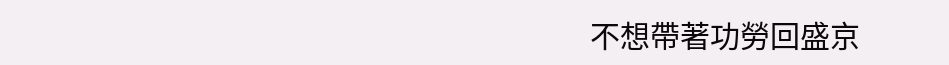不想帶著功勞回盛京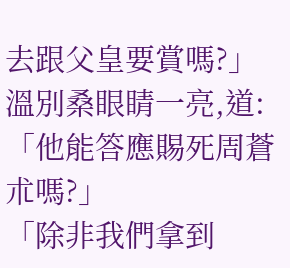去跟父皇要賞嗎?」溫別桑眼睛一亮,道:「他能答應賜死周蒼朮嗎?」
「除非我們拿到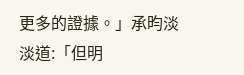更多的證據。」承昀淡淡道:「但明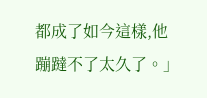都成了如今這樣,他蹦躂不了太久了。」